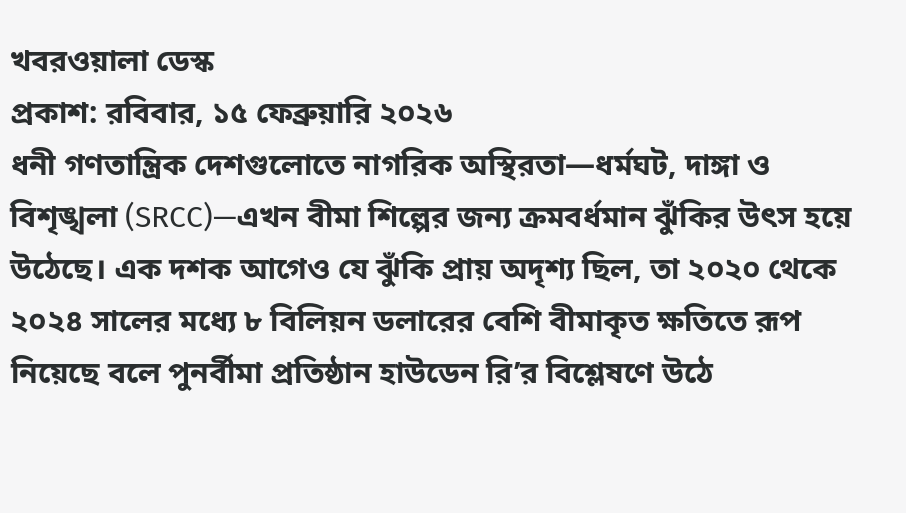খবরওয়ালা ডেস্ক
প্রকাশ: রবিবার, ১৫ ফেব্রুয়ারি ২০২৬
ধনী গণতান্ত্রিক দেশগুলোতে নাগরিক অস্থিরতা—ধর্মঘট, দাঙ্গা ও বিশৃঙ্খলা (SRCC)—এখন বীমা শিল্পের জন্য ক্রমবর্ধমান ঝুঁকির উৎস হয়ে উঠেছে। এক দশক আগেও যে ঝুঁকি প্রায় অদৃশ্য ছিল, তা ২০২০ থেকে ২০২৪ সালের মধ্যে ৮ বিলিয়ন ডলারের বেশি বীমাকৃত ক্ষতিতে রূপ নিয়েছে বলে পুনর্বীমা প্রতিষ্ঠান হাউডেন রি’র বিশ্লেষণে উঠে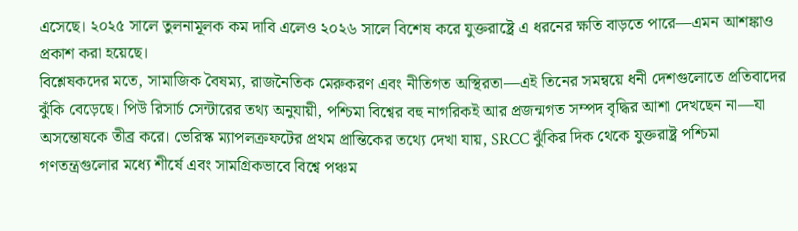এসেছে। ২০২৫ সালে তুলনামূলক কম দাবি এলেও ২০২৬ সালে বিশেষ করে যুক্তরাষ্ট্রে এ ধরনের ক্ষতি বাড়তে পারে—এমন আশঙ্কাও প্রকাশ করা হয়েছে।
বিশ্লেষকদের মতে, সামাজিক বৈষম্য, রাজনৈতিক মেরুকরণ এবং নীতিগত অস্থিরতা—এই তিনের সমন্বয়ে ধনী দেশগুলোতে প্রতিবাদের ঝুঁকি বেড়েছে। পিউ রিসার্চ সেন্টারের তথ্য অনুযায়ী, পশ্চিমা বিশ্বের বহু নাগরিকই আর প্রজন্মগত সম্পদ বৃদ্ধির আশা দেখছেন না—যা অসন্তোষকে তীব্র করে। ভেরিস্ক ম্যাপলক্রফটের প্রথম প্রান্তিকের তথ্যে দেখা যায়, SRCC ঝুঁকির দিক থেকে যুক্তরাষ্ট্র পশ্চিমা গণতন্ত্রগুলোর মধ্যে শীর্ষে এবং সামগ্রিকভাবে বিশ্বে পঞ্চম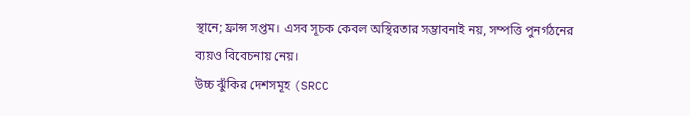স্থানে; ফ্রান্স সপ্তম। এসব সূচক কেবল অস্থিরতার সম্ভাবনাই নয়, সম্পত্তি পুনর্গঠনের ব্যয়ও বিবেচনায় নেয়।
উচ্চ ঝুঁকির দেশসমূহ (SRCC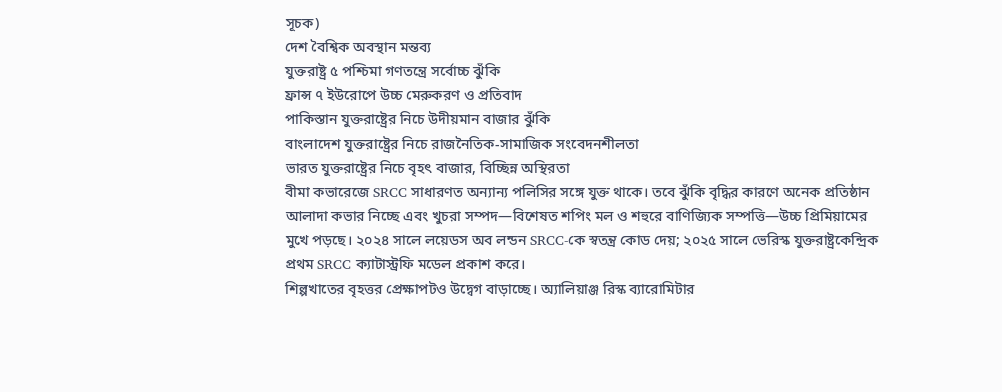সূচক)
দেশ বৈশ্বিক অবস্থান মন্তব্য
যুক্তরাষ্ট্র ৫ পশ্চিমা গণতন্ত্রে সর্বোচ্চ ঝুঁকি
ফ্রান্স ৭ ইউরোপে উচ্চ মেরুকরণ ও প্রতিবাদ
পাকিস্তান যুক্তরাষ্ট্রের নিচে উদীয়মান বাজার ঝুঁকি
বাংলাদেশ যুক্তরাষ্ট্রের নিচে রাজনৈতিক-সামাজিক সংবেদনশীলতা
ভারত যুক্তরাষ্ট্রের নিচে বৃহৎ বাজার, বিচ্ছিন্ন অস্থিরতা
বীমা কভারেজে SRCC সাধারণত অন্যান্য পলিসির সঙ্গে যুক্ত থাকে। তবে ঝুঁকি বৃদ্ধির কারণে অনেক প্রতিষ্ঠান আলাদা কভার নিচ্ছে এবং খুচরা সম্পদ—বিশেষত শপিং মল ও শহুরে বাণিজ্যিক সম্পত্তি—উচ্চ প্রিমিয়ামের মুখে পড়ছে। ২০২৪ সালে লয়েডস অব লন্ডন SRCC-কে স্বতন্ত্র কোড দেয়; ২০২৫ সালে ভেরিস্ক যুক্তরাষ্ট্রকেন্দ্রিক প্রথম SRCC ক্যাটাস্ট্রফি মডেল প্রকাশ করে।
শিল্পখাতের বৃহত্তর প্রেক্ষাপটও উদ্বেগ বাড়াচ্ছে। অ্যালিয়াঞ্জ রিস্ক ব্যারোমিটার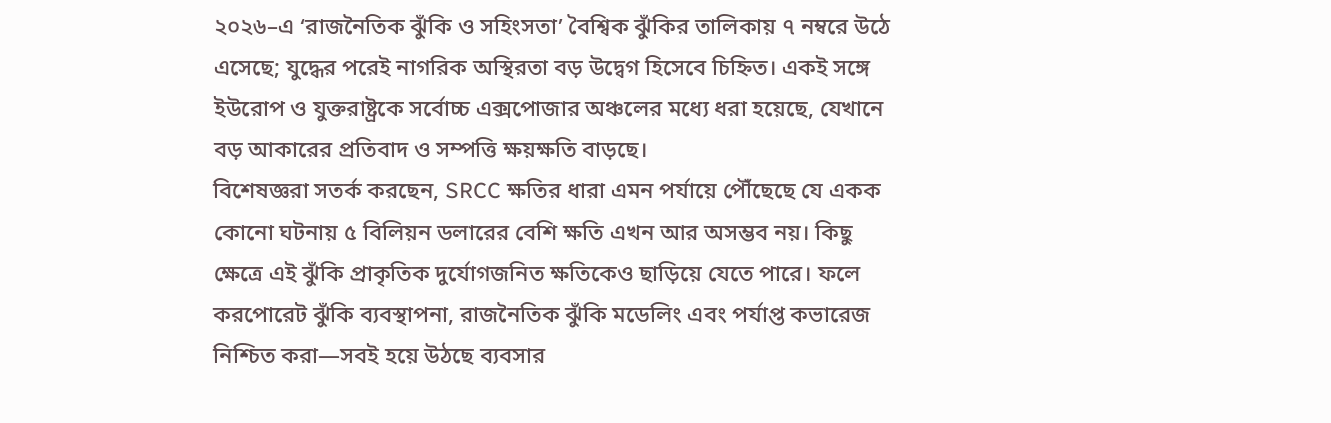২০২৬–এ ‘রাজনৈতিক ঝুঁকি ও সহিংসতা’ বৈশ্বিক ঝুঁকির তালিকায় ৭ নম্বরে উঠে এসেছে; যুদ্ধের পরেই নাগরিক অস্থিরতা বড় উদ্বেগ হিসেবে চিহ্নিত। একই সঙ্গে ইউরোপ ও যুক্তরাষ্ট্রকে সর্বোচ্চ এক্সপোজার অঞ্চলের মধ্যে ধরা হয়েছে, যেখানে বড় আকারের প্রতিবাদ ও সম্পত্তি ক্ষয়ক্ষতি বাড়ছে।
বিশেষজ্ঞরা সতর্ক করছেন, SRCC ক্ষতির ধারা এমন পর্যায়ে পৌঁছেছে যে একক কোনো ঘটনায় ৫ বিলিয়ন ডলারের বেশি ক্ষতি এখন আর অসম্ভব নয়। কিছু ক্ষেত্রে এই ঝুঁকি প্রাকৃতিক দুর্যোগজনিত ক্ষতিকেও ছাড়িয়ে যেতে পারে। ফলে করপোরেট ঝুঁকি ব্যবস্থাপনা, রাজনৈতিক ঝুঁকি মডেলিং এবং পর্যাপ্ত কভারেজ নিশ্চিত করা—সবই হয়ে উঠছে ব্যবসার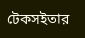টেকসইতার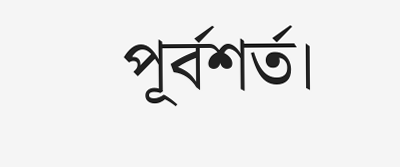পূর্বশর্ত।